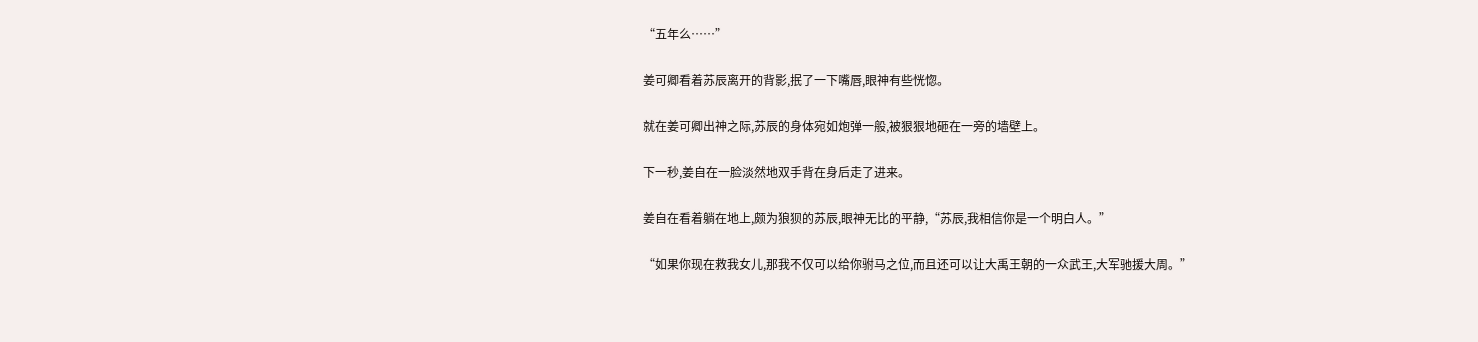“五年么……”

姜可卿看着苏辰离开的背影,抿了一下嘴唇,眼神有些恍惚。

就在姜可卿出神之际,苏辰的身体宛如炮弹一般,被狠狠地砸在一旁的墙壁上。

下一秒,姜自在一脸淡然地双手背在身后走了进来。

姜自在看着躺在地上,颇为狼狈的苏辰,眼神无比的平静,“苏辰,我相信你是一个明白人。”

“如果你现在救我女儿,那我不仅可以给你驸马之位,而且还可以让大禹王朝的一众武王,大军驰援大周。”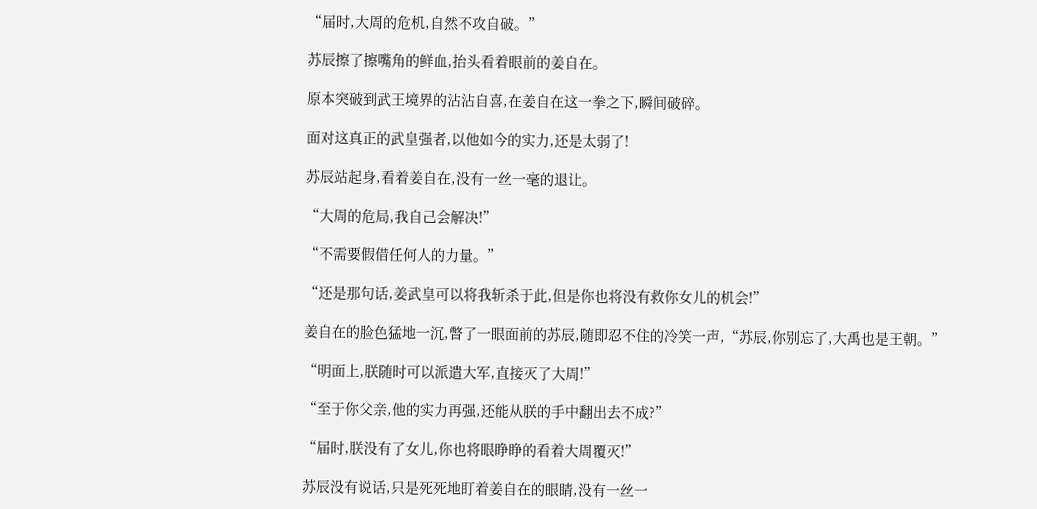“届时,大周的危机,自然不攻自破。”

苏辰擦了擦嘴角的鲜血,抬头看着眼前的姜自在。

原本突破到武王境界的沾沾自喜,在姜自在这一拳之下,瞬间破碎。

面对这真正的武皇强者,以他如今的实力,还是太弱了!

苏辰站起身,看着姜自在,没有一丝一毫的退让。

“大周的危局,我自己会解决!”

“不需要假借任何人的力量。”

“还是那句话,姜武皇可以将我斩杀于此,但是你也将没有救你女儿的机会!”

姜自在的脸色猛地一沉,瞥了一眼面前的苏辰,随即忍不住的冷笑一声,“苏辰,你别忘了,大禹也是王朝。”

“明面上,朕随时可以派遣大军,直接灭了大周!”

“至于你父亲,他的实力再强,还能从朕的手中翻出去不成?”

“届时,朕没有了女儿,你也将眼睁睁的看着大周覆灭!”

苏辰没有说话,只是死死地盯着姜自在的眼睛,没有一丝一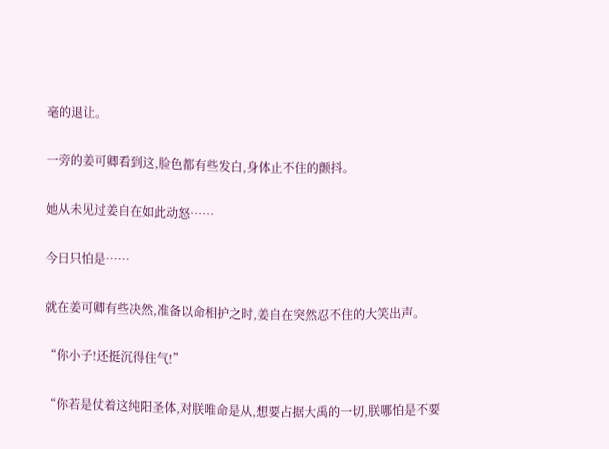毫的退让。

一旁的姜可卿看到这,脸色都有些发白,身体止不住的颤抖。

她从未见过姜自在如此动怒……

今日只怕是……

就在姜可卿有些决然,准备以命相护之时,姜自在突然忍不住的大笑出声。

“你小子!还挺沉得住气!”

“你若是仗着这纯阳圣体,对朕唯命是从,想要占据大禹的一切,朕哪怕是不要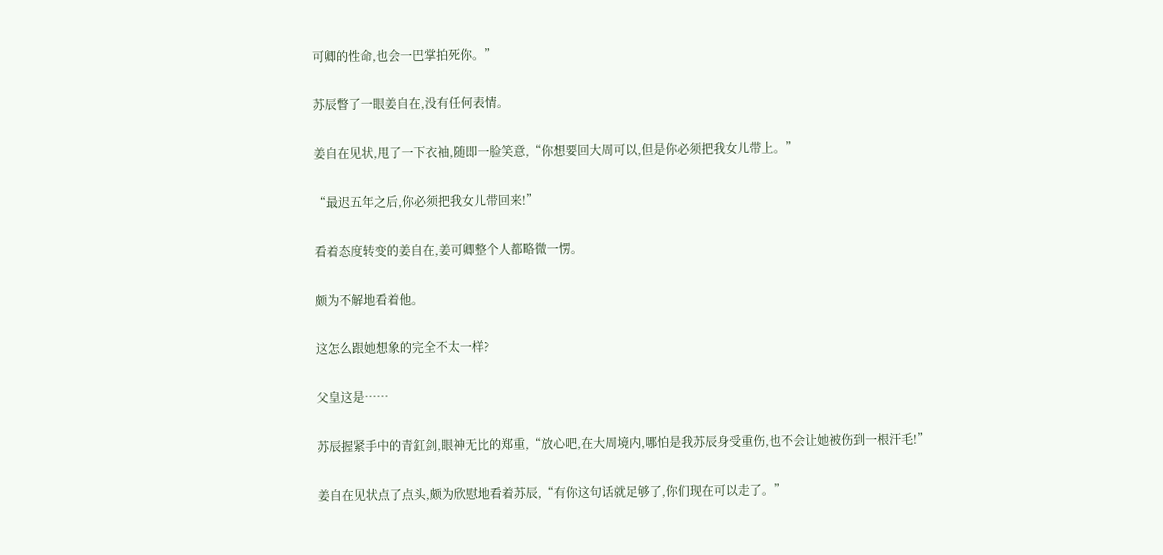可卿的性命,也会一巴掌拍死你。”

苏辰瞥了一眼姜自在,没有任何表情。

姜自在见状,甩了一下衣袖,随即一脸笑意,“你想要回大周可以,但是你必须把我女儿带上。”

“最迟五年之后,你必须把我女儿带回来!”

看着态度转变的姜自在,姜可卿整个人都略微一愣。

颇为不解地看着他。

这怎么跟她想象的完全不太一样?

父皇这是……

苏辰握紧手中的青釭剑,眼神无比的郑重,“放心吧,在大周境内,哪怕是我苏辰身受重伤,也不会让她被伤到一根汗毛!”

姜自在见状点了点头,颇为欣慰地看着苏辰,“有你这句话就足够了,你们现在可以走了。”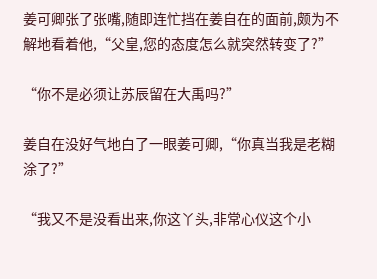姜可卿张了张嘴,随即连忙挡在姜自在的面前,颇为不解地看着他,“父皇,您的态度怎么就突然转变了?”

“你不是必须让苏辰留在大禹吗?”

姜自在没好气地白了一眼姜可卿,“你真当我是老糊涂了?”

“我又不是没看出来,你这丫头,非常心仪这个小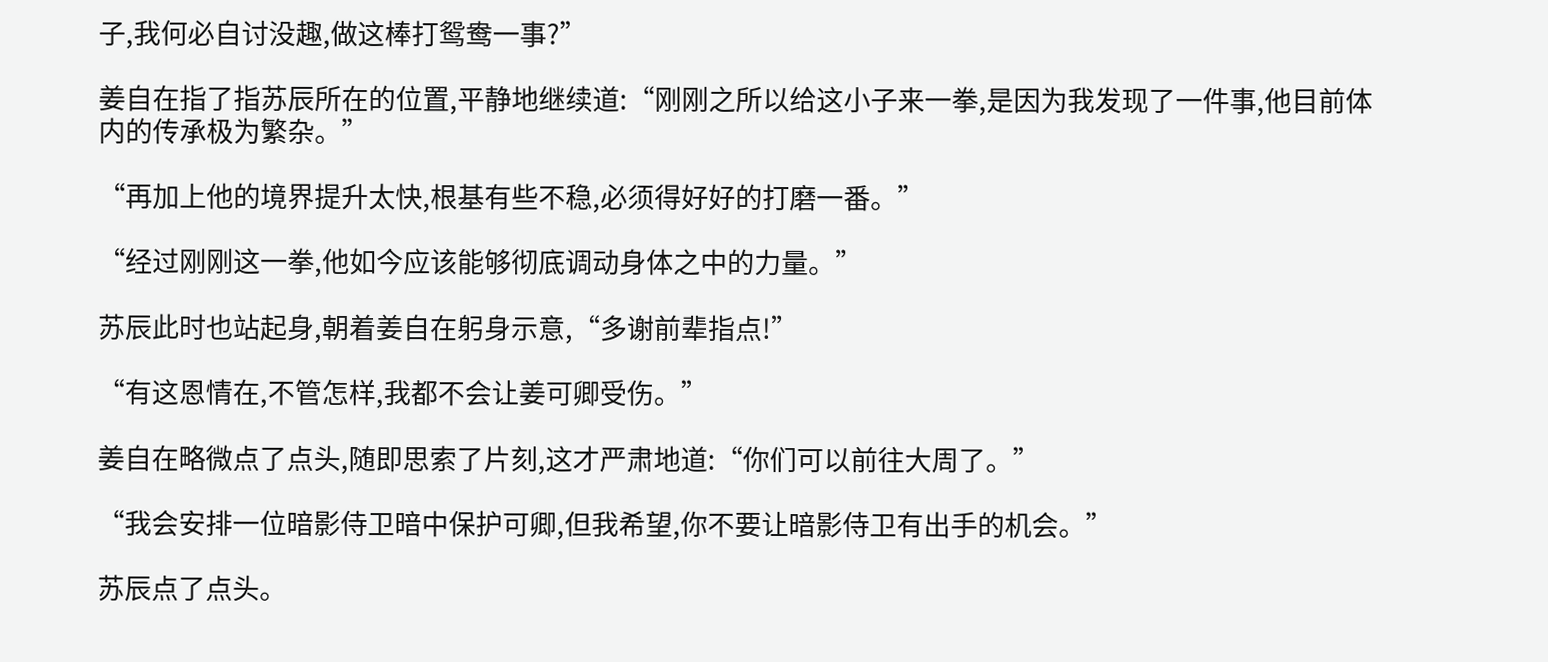子,我何必自讨没趣,做这棒打鸳鸯一事?”

姜自在指了指苏辰所在的位置,平静地继续道:“刚刚之所以给这小子来一拳,是因为我发现了一件事,他目前体内的传承极为繁杂。”

“再加上他的境界提升太快,根基有些不稳,必须得好好的打磨一番。”

“经过刚刚这一拳,他如今应该能够彻底调动身体之中的力量。”

苏辰此时也站起身,朝着姜自在躬身示意,“多谢前辈指点!”

“有这恩情在,不管怎样,我都不会让姜可卿受伤。”

姜自在略微点了点头,随即思索了片刻,这才严肃地道:“你们可以前往大周了。”

“我会安排一位暗影侍卫暗中保护可卿,但我希望,你不要让暗影侍卫有出手的机会。”

苏辰点了点头。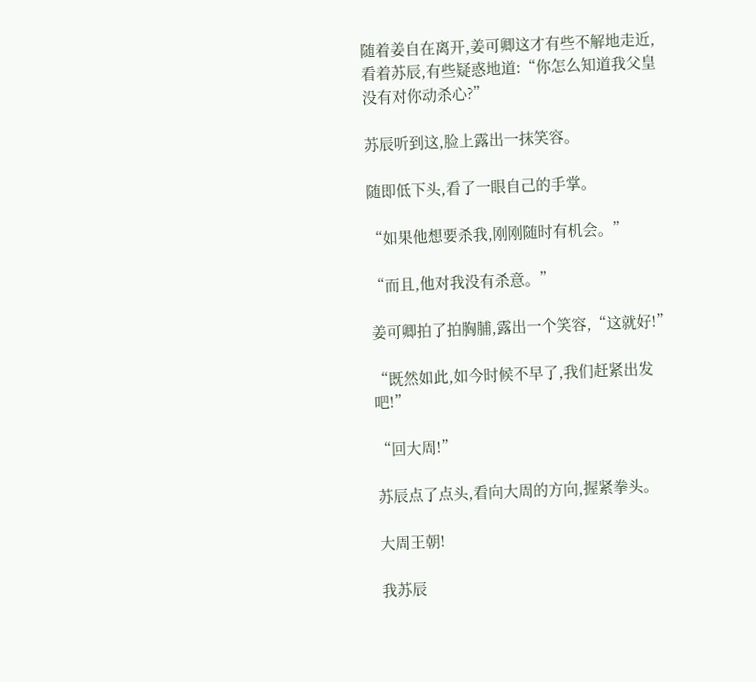随着姜自在离开,姜可卿这才有些不解地走近,看着苏辰,有些疑惑地道:“你怎么知道我父皇没有对你动杀心?”

苏辰听到这,脸上露出一抹笑容。

随即低下头,看了一眼自己的手掌。

“如果他想要杀我,刚刚随时有机会。”

“而且,他对我没有杀意。”

姜可卿拍了拍胸脯,露出一个笑容,“这就好!”

“既然如此,如今时候不早了,我们赶紧出发吧!”

“回大周!”

苏辰点了点头,看向大周的方向,握紧拳头。

大周王朝!

我苏辰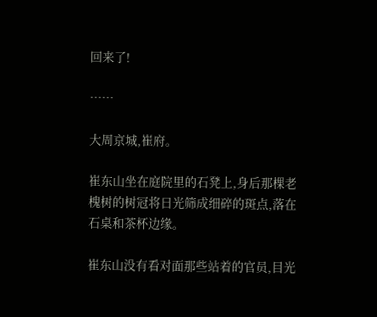回来了!

……

大周京城,崔府。

崔东山坐在庭院里的石凳上,身后那棵老槐树的树冠将日光筛成细碎的斑点,落在石桌和茶杯边缘。

崔东山没有看对面那些站着的官员,目光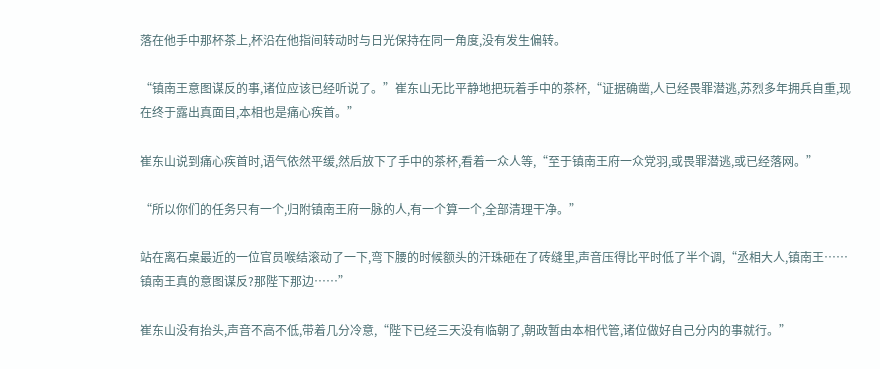落在他手中那杯茶上,杯沿在他指间转动时与日光保持在同一角度,没有发生偏转。

“镇南王意图谋反的事,诸位应该已经听说了。”崔东山无比平静地把玩着手中的茶杯,“证据确凿,人已经畏罪潜逃,苏烈多年拥兵自重,现在终于露出真面目,本相也是痛心疾首。”

崔东山说到痛心疾首时,语气依然平缓,然后放下了手中的茶杯,看着一众人等,“至于镇南王府一众党羽,或畏罪潜逃,或已经落网。”

“所以你们的任务只有一个,归附镇南王府一脉的人,有一个算一个,全部清理干净。”

站在离石桌最近的一位官员喉结滚动了一下,弯下腰的时候额头的汗珠砸在了砖缝里,声音压得比平时低了半个调,“丞相大人,镇南王……镇南王真的意图谋反?那陛下那边……”

崔东山没有抬头,声音不高不低,带着几分冷意,“陛下已经三天没有临朝了,朝政暂由本相代管,诸位做好自己分内的事就行。”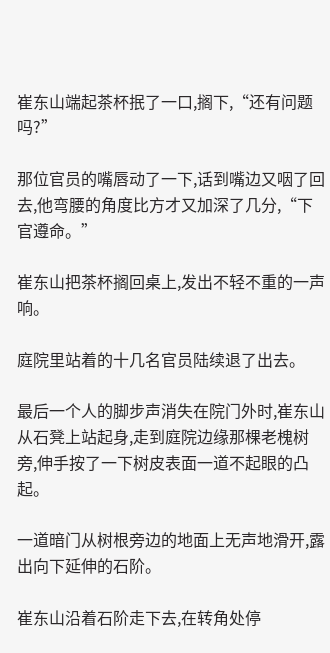崔东山端起茶杯抿了一口,搁下,“还有问题吗?”

那位官员的嘴唇动了一下,话到嘴边又咽了回去,他弯腰的角度比方才又加深了几分,“下官遵命。”

崔东山把茶杯搁回桌上,发出不轻不重的一声响。

庭院里站着的十几名官员陆续退了出去。

最后一个人的脚步声消失在院门外时,崔东山从石凳上站起身,走到庭院边缘那棵老槐树旁,伸手按了一下树皮表面一道不起眼的凸起。

一道暗门从树根旁边的地面上无声地滑开,露出向下延伸的石阶。

崔东山沿着石阶走下去,在转角处停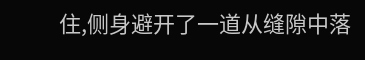住,侧身避开了一道从缝隙中落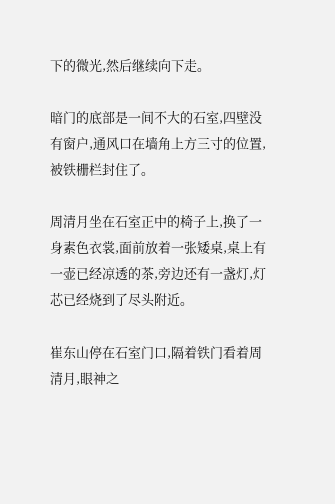下的微光,然后继续向下走。

暗门的底部是一间不大的石室,四壁没有窗户,通风口在墙角上方三寸的位置,被铁栅栏封住了。

周清月坐在石室正中的椅子上,换了一身素色衣裳,面前放着一张矮桌,桌上有一壶已经凉透的茶,旁边还有一盏灯,灯芯已经烧到了尽头附近。

崔东山停在石室门口,隔着铁门看着周清月,眼神之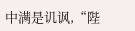中满是讥讽,“陛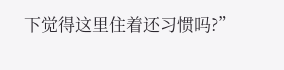下觉得这里住着还习惯吗?”